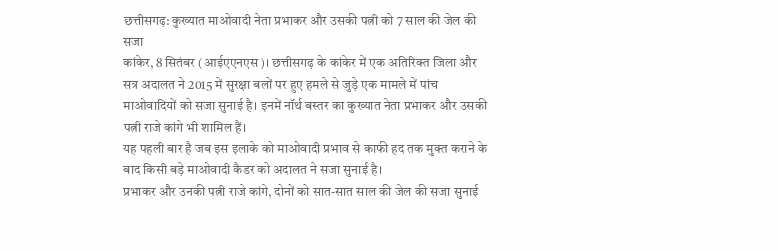छत्तीसगढ़: कुख्यात माओवादी नेता प्रभाकर और उसकी पत्नी को 7 साल की जेल की सजा
कांकेर, 8 सितंबर (आईएएनएस)। छत्तीसगढ़ के कांकेर में एक अतिरिक्त जिला और सत्र अदालत ने 2015 में सुरक्षा बलों पर हुए हमले से जुड़े एक मामले में पांच माओवादियों को सजा सुनाई है। इनमें नॉर्थ बस्तर का कुख्यात नेता प्रभाकर और उसकी पत्नी राजे कांगे भी शामिल हैं।
यह पहली बार है जब इस इलाके को माओवादी प्रभाव से काफी हद तक मुक्त कराने के बाद किसी बड़े माओवादी कैडर को अदालत ने सजा सुनाई है।
प्रभाकर और उनकी पत्नी राजे कांगे, दोनों को सात-सात साल की जेल की सजा सुनाई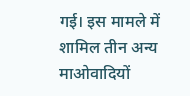गई। इस मामले में शामिल तीन अन्य माओवादियों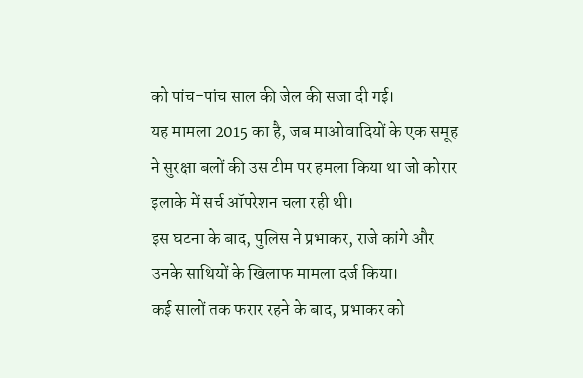को पांच-पांच साल की जेल की सजा दी गई।
यह मामला 2015 का है, जब माओवादियों के एक समूह ने सुरक्षा बलों की उस टीम पर हमला किया था जो कोरार इलाके में सर्च ऑपरेशन चला रही थी।
इस घटना के बाद, पुलिस ने प्रभाकर, राजे कांगे और उनके साथियों के खिलाफ मामला दर्ज किया।
कई सालों तक फरार रहने के बाद, प्रभाकर को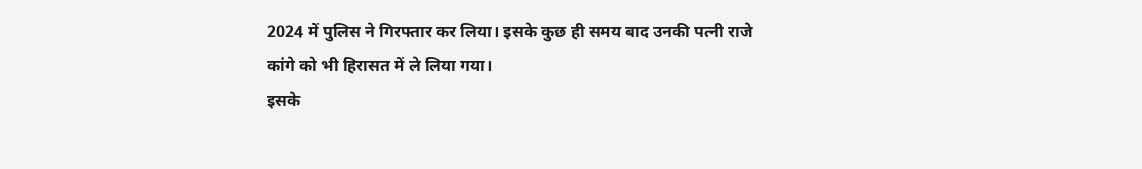2024 में पुलिस ने गिरफ्तार कर लिया। इसके कुछ ही समय बाद उनकी पत्नी राजे कांगे को भी हिरासत में ले लिया गया।
इसके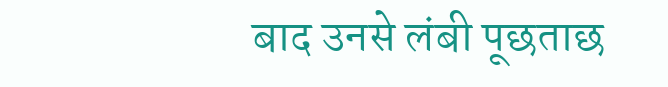बाद उनसे लंबी पूछताछ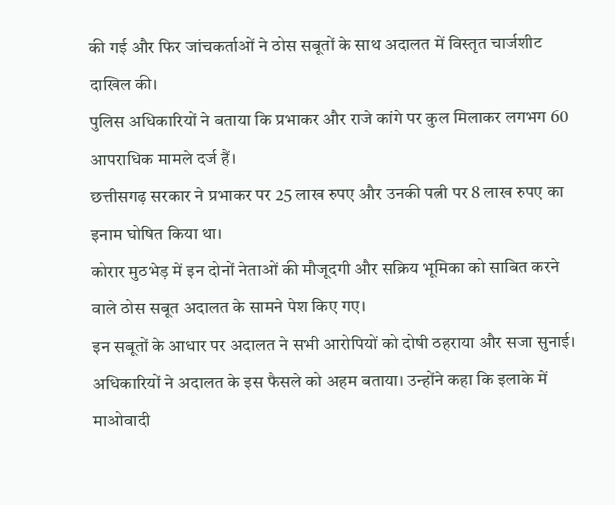की गई और फिर जांचकर्ताओं ने ठोस सबूतों के साथ अदालत में विस्तृत चार्जशीट दाखिल की।
पुलिस अधिकारियों ने बताया कि प्रभाकर और राजे कांगे पर कुल मिलाकर लगभग 60 आपराधिक मामले दर्ज हैं।
छत्तीसगढ़ सरकार ने प्रभाकर पर 25 लाख रुपए और उनकी पत्नी पर 8 लाख रुपए का इनाम घोषित किया था।
कोरार मुठभेड़ में इन दोनों नेताओं की मौजूदगी और सक्रिय भूमिका को साबित करने वाले ठोस सबूत अदालत के सामने पेश किए गए।
इन सबूतों के आधार पर अदालत ने सभी आरोपियों को दोषी ठहराया और सजा सुनाई।
अधिकारियों ने अदालत के इस फैसले को अहम बताया। उन्होंने कहा कि इलाके में माओवादी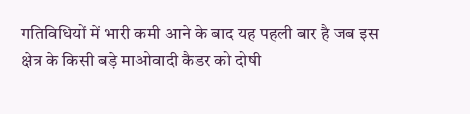गतिविधियों में भारी कमी आने के बाद यह पहली बार है जब इस क्षेत्र के किसी बड़े माओवादी कैडर को दोषी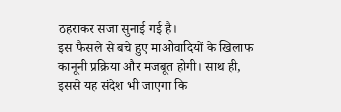ठहराकर सजा सुनाई गई है।
इस फैसले से बचे हुए माओवादियों के खिलाफ कानूनी प्रक्रिया और मजबूत होगी। साथ ही, इससे यह संदेश भी जाएगा कि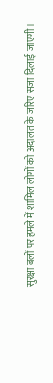सुरक्षा बलों पर हमले में शामिल लोगों को अदालत के जरिए सजा दिलाई जाएगी।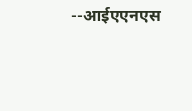--आईएएनएस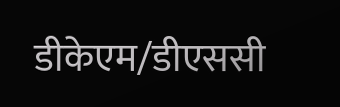डीकेएम/डीएससी